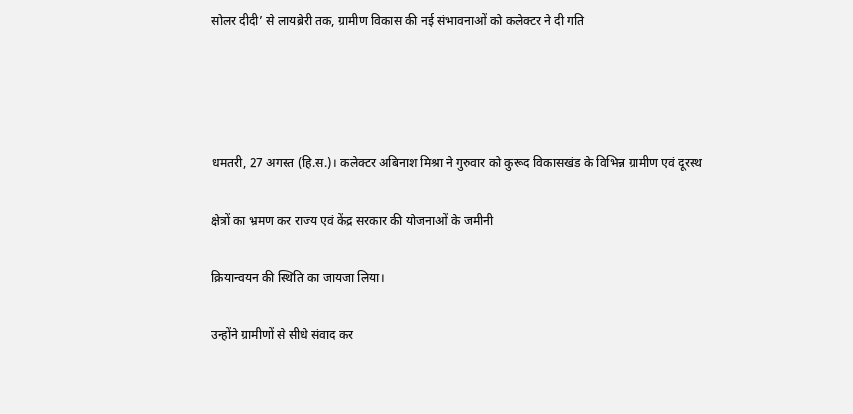सोलर दीदी’ से लायब्रेरी तक, ग्रामीण विकास की नई संभावनाओं को कलेक्टर ने दी गति




धमतरी, 27 अगस्त (हि.स.)। कलेक्टर अबिनाश मिश्रा ने गुरुवार को कुरूद विकासखंड के विभिन्न ग्रामीण एवं दूरस्थ

क्षेत्रों का भ्रमण कर राज्य एवं केंद्र सरकार की योजनाओं के जमीनी

क्रियान्वयन की स्थिति का जायजा लिया।

उन्होंने ग्रामीणों से सीधे संवाद कर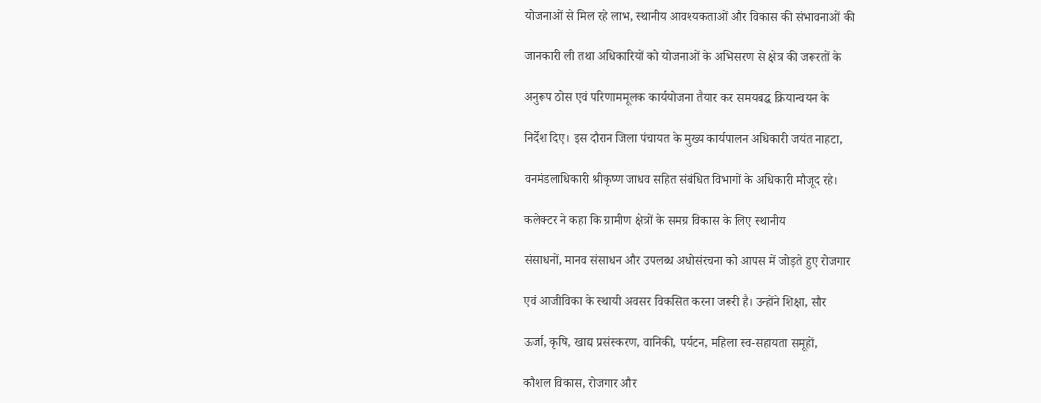योजनाओं से मिल रहे लाभ, स्थानीय आवश्यकताओं और विकास की संभावनाओं की

जानकारी ली तथा अधिकारियों को योजनाओं के अभिसरण से क्षेत्र की जरूरतों के

अनुरूप ठोस एवं परिणाममूलक कार्ययोजना तैयार कर समयबद्ध क्रियान्वयन के

निर्देश दिए। इस दौरान जिला पंचायत के मुख्य कार्यपालन अधिकारी जयंत नाहटा,

वनमंडलाधिकारी श्रीकृष्ण जाधव सहित संबंधित विभागों के अधिकारी मौजूद रहे।

कलेक्टर ने कहा कि ग्रामीण क्षेत्रों के समग्र विकास के लिए स्थानीय

संसाधनों, मानव संसाधन और उपलब्ध अधोसंरचना को आपस में जोड़ते हुए रोजगार

एवं आजीविका के स्थायी अवसर विकसित करना जरूरी है। उन्होंने शिक्षा, सौर

ऊर्जा, कृषि, खाद्य प्रसंस्करण, वानिकी, पर्यटन, महिला स्व-सहायता समूहों,

कौशल विकास, रोजगार और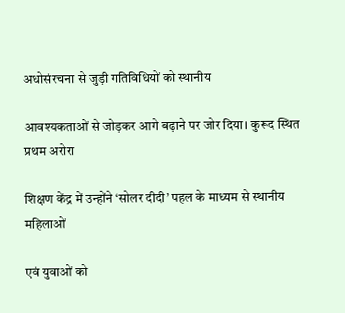अधोसंरचना से जुड़ी गतिविधियों को स्थानीय

आवश्यकताओं से जोड़कर आगे बढ़ाने पर जोर दिया। कुरूद स्थित प्रथम अरोरा

शिक्षण केंद्र में उन्होंने ‘सोलर दीदी’ पहल के माध्यम से स्थानीय महिलाओं

एवं युवाओं को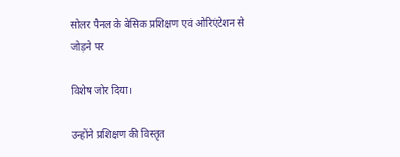सोलर पैनल के बेसिक प्रशिक्षण एवं ओरिएंटेशन से जोड़ने पर

विशेष जोर दिया।

उन्होंने प्रशिक्षण की विस्तृत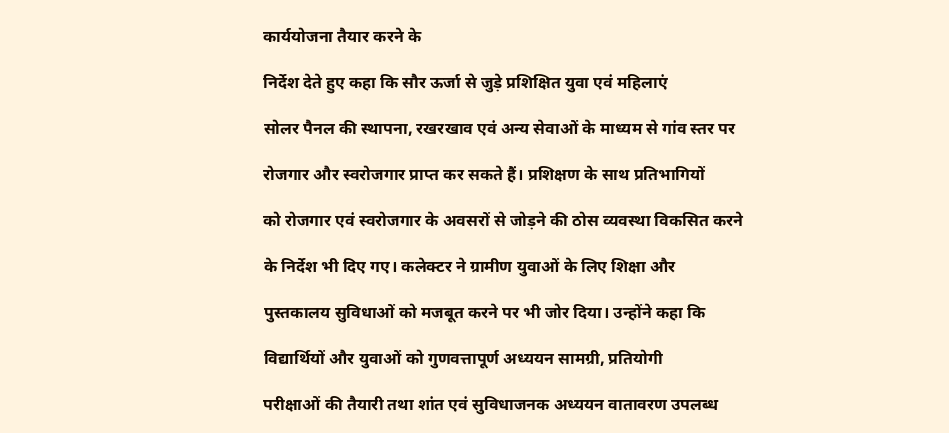कार्ययोजना तैयार करने के

निर्देश देते हुए कहा कि सौर ऊर्जा से जुड़े प्रशिक्षित युवा एवं महिलाएं

सोलर पैनल की स्थापना, रखरखाव एवं अन्य सेवाओं के माध्यम से गांव स्तर पर

रोजगार और स्वरोजगार प्राप्त कर सकते हैं। प्रशिक्षण के साथ प्रतिभागियों

को रोजगार एवं स्वरोजगार के अवसरों से जोड़ने की ठोस व्यवस्था विकसित करने

के निर्देश भी दिए गए। कलेक्टर ने ग्रामीण युवाओं के लिए शिक्षा और

पुस्तकालय सुविधाओं को मजबूत करने पर भी जोर दिया। उन्होंने कहा कि

विद्यार्थियों और युवाओं को गुणवत्तापूर्ण अध्ययन सामग्री, प्रतियोगी

परीक्षाओं की तैयारी तथा शांत एवं सुविधाजनक अध्ययन वातावरण उपलब्ध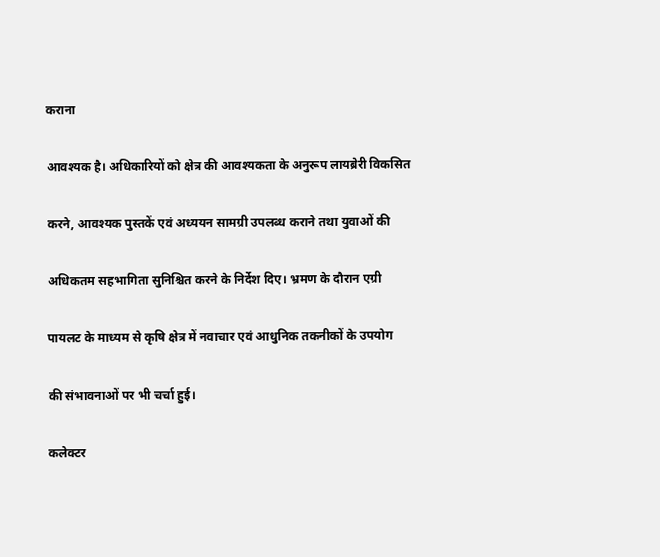कराना

आवश्यक है। अधिकारियों को क्षेत्र की आवश्यकता के अनुरूप लायब्रेरी विकसित

करने, आवश्यक पुस्तकें एवं अध्ययन सामग्री उपलब्ध कराने तथा युवाओं की

अधिकतम सहभागिता सुनिश्चित करने के निर्देश दिए। भ्रमण के दौरान एग्री

पायलट के माध्यम से कृषि क्षेत्र में नवाचार एवं आधुनिक तकनीकों के उपयोग

की संभावनाओं पर भी चर्चा हुई।

कलेक्टर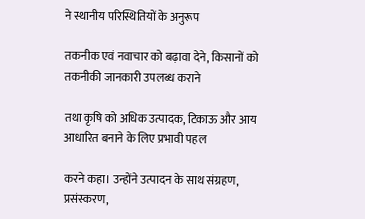ने स्थानीय परिस्थितियों के अनुरूप

तकनीक एवं नवाचार को बढ़ावा देने, किसानों को तकनीकी जानकारी उपलब्ध कराने

तथा कृषि को अधिक उत्पादक, टिकाऊ और आय आधारित बनाने के लिए प्रभावी पहल

करने कहा। उन्होंने उत्पादन के साथ संग्रहण, प्रसंस्करण,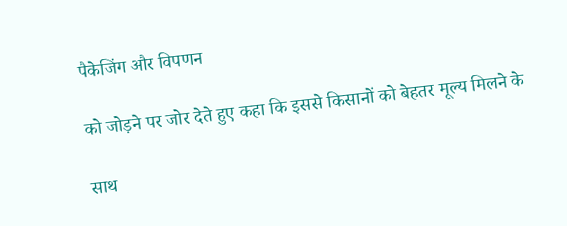पैकेजिंग और विपणन

को जोड़ने पर जोर देते हुए कहा कि इससे किसानों को बेहतर मूल्य मिलने के

साथ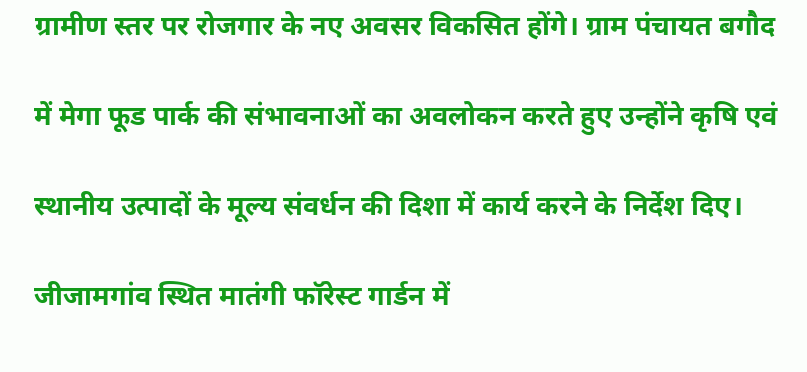ग्रामीण स्तर पर रोजगार के नए अवसर विकसित होंगे। ग्राम पंचायत बगौद

में मेगा फूड पार्क की संभावनाओं का अवलोकन करते हुए उन्होंने कृषि एवं

स्थानीय उत्पादों के मूल्य संवर्धन की दिशा में कार्य करने के निर्देश दिए।

जीजामगांव स्थित मातंगी फॉरेस्ट गार्डन में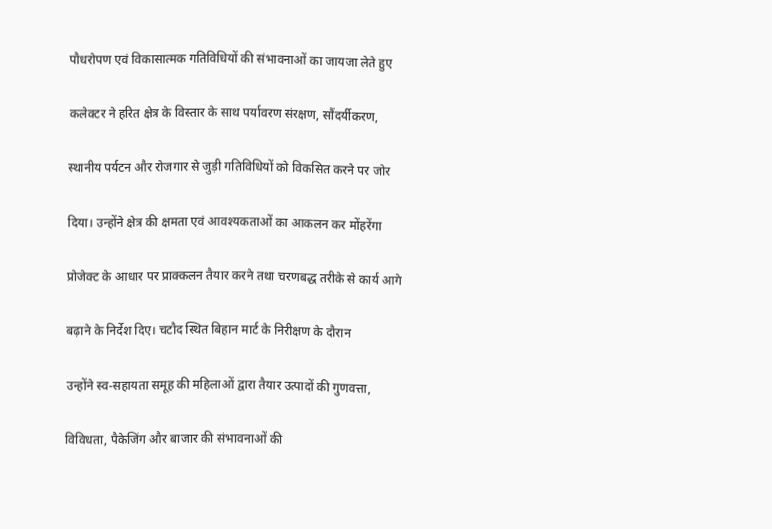पौधरोपण एवं विकासात्मक गतिविधियों की संभावनाओं का जायजा लेते हुए

कलेक्टर ने हरित क्षेत्र के विस्तार के साथ पर्यावरण संरक्षण, सौंदर्यीकरण,

स्थानीय पर्यटन और रोजगार से जुड़ी गतिविधियों को विकसित करने पर जोर

दिया। उन्होंने क्षेत्र की क्षमता एवं आवश्यकताओं का आकलन कर मोंहरेंगा

प्रोजेक्ट के आधार पर प्राक्कलन तैयार करने तथा चरणबद्ध तरीके से कार्य आगे

बढ़ाने के निर्देश दिए। चटौद स्थित बिहान मार्ट के निरीक्षण के दौरान

उन्होंने स्व-सहायता समूह की महिलाओं द्वारा तैयार उत्पादों की गुणवत्ता,

विविधता, पैकेजिंग और बाजार की संभावनाओं की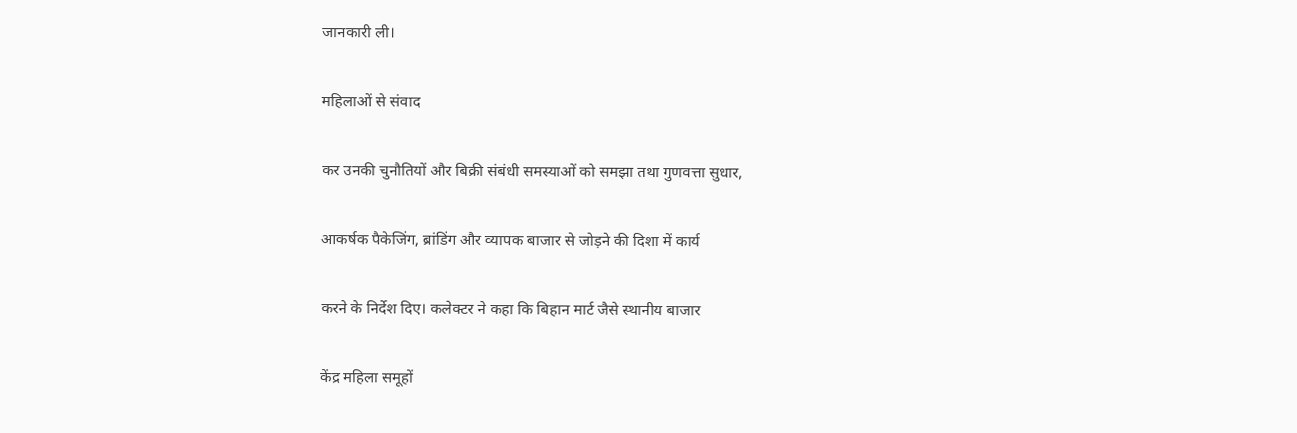जानकारी ली।

महिलाओं से संवाद

कर उनकी चुनौतियों और बिक्री संबंधी समस्याओं को समझा तथा गुणवत्ता सुधार,

आकर्षक पैकेजिंग, ब्रांडिंग और व्यापक बाजार से जोड़ने की दिशा में कार्य

करने के निर्देश दिए। कलेक्टर ने कहा कि बिहान मार्ट जैसे स्थानीय बाजार

केंद्र महिला समूहों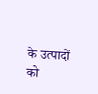के उत्पादों को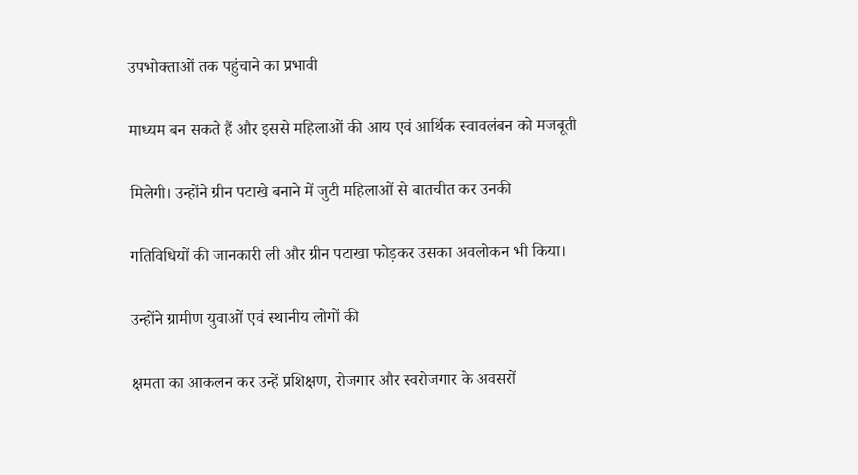उपभोक्ताओं तक पहुंचाने का प्रभावी

माध्यम बन सकते हैं और इससे महिलाओं की आय एवं आर्थिक स्वावलंबन को मजबूती

मिलेगी। उन्होंने ग्रीन पटाखे बनाने में जुटी महिलाओं से बातचीत कर उनकी

गतिविधियों की जानकारी ली और ग्रीन पटाखा फोड़कर उसका अवलोकन भी किया।

उन्होंने ग्रामीण युवाओं एवं स्थानीय लोगों की

क्षमता का आकलन कर उन्हें प्रशिक्षण, रोजगार और स्वरोजगार के अवसरों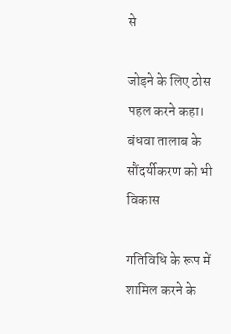से

जोड़ने के लिए ठोस पहल करने कहा। बंधवा तालाब के सौंदर्यीकरण को भी विकास

गतिविधि के रूप में शामिल करने के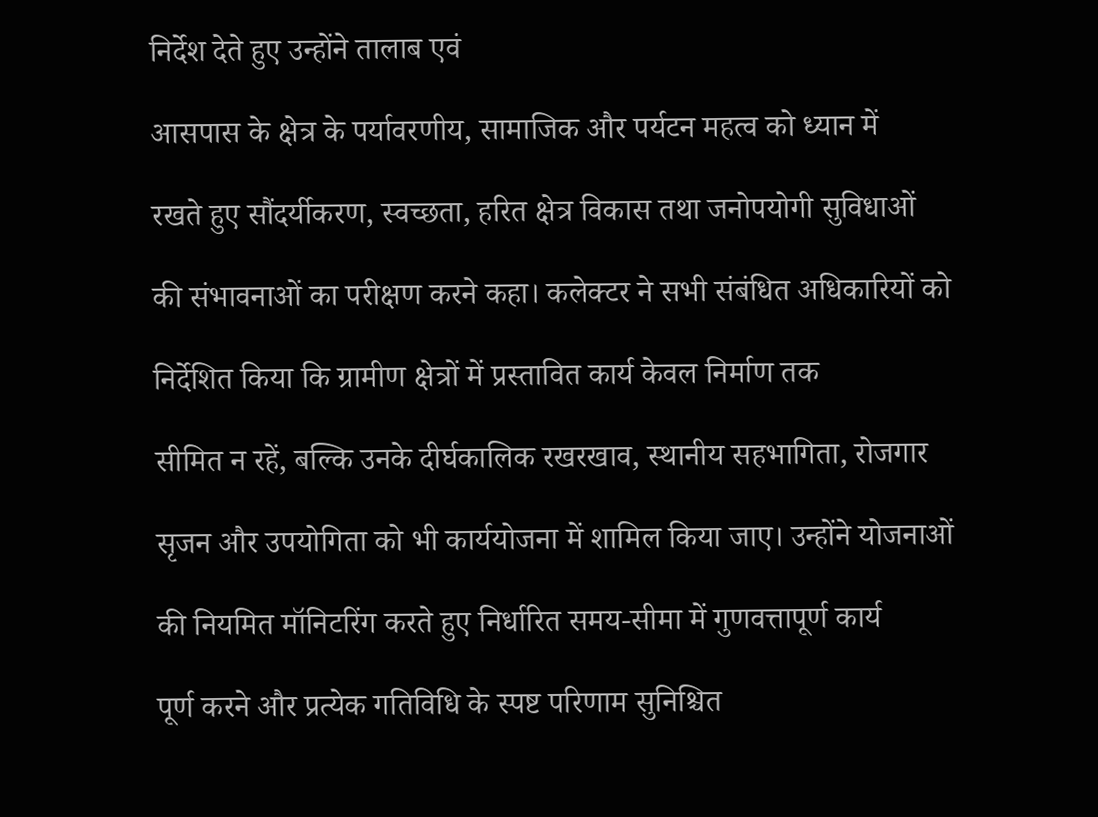निर्देश देते हुए उन्होंने तालाब एवं

आसपास के क्षेत्र के पर्यावरणीय, सामाजिक और पर्यटन महत्व को ध्यान में

रखते हुए सौंदर्यीकरण, स्वच्छता, हरित क्षेत्र विकास तथा जनोपयोगी सुविधाओं

की संभावनाओं का परीक्षण करने कहा। कलेक्टर ने सभी संबंधित अधिकारियों को

निर्देशित किया कि ग्रामीण क्षेत्रों में प्रस्तावित कार्य केवल निर्माण तक

सीमित न रहें, बल्कि उनके दीर्घकालिक रखरखाव, स्थानीय सहभागिता, रोजगार

सृजन और उपयोगिता को भी कार्ययोजना में शामिल किया जाए। उन्होंने योजनाओं

की नियमित मॉनिटरिंग करते हुए निर्धारित समय-सीमा में गुणवत्तापूर्ण कार्य

पूर्ण करने और प्रत्येक गतिविधि के स्पष्ट परिणाम सुनिश्चित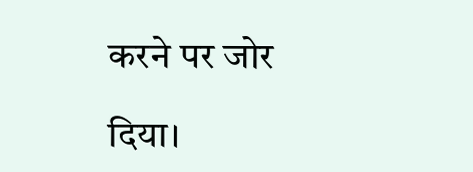करने पर जोर

दिया।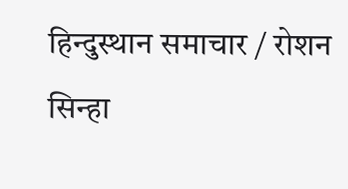हिन्दुस्थान समाचार / रोशन सिन्हा